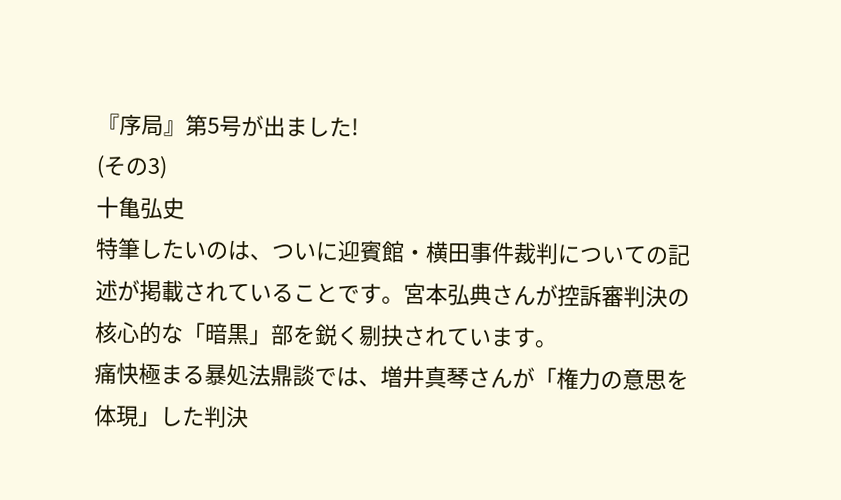『序局』第5号が出ました!
(その3)
十亀弘史
特筆したいのは、ついに迎賓館・横田事件裁判についての記述が掲載されていることです。宮本弘典さんが控訴審判決の核心的な「暗黒」部を鋭く剔抉されています。
痛快極まる暴処法鼎談では、増井真琴さんが「権力の意思を体現」した判決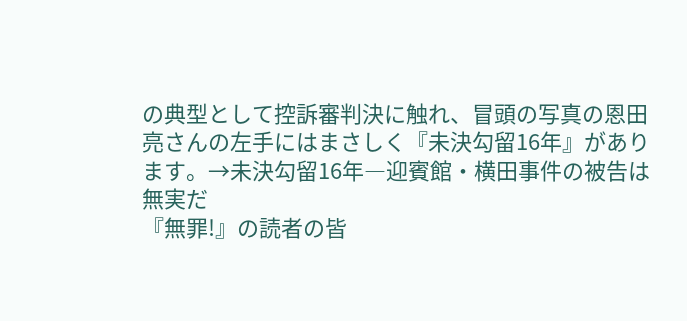の典型として控訴審判決に触れ、冒頭の写真の恩田亮さんの左手にはまさしく『未決勾留16年』があります。→未決勾留16年―迎賓館・横田事件の被告は無実だ
『無罪!』の読者の皆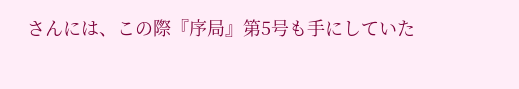さんには、この際『序局』第5号も手にしていた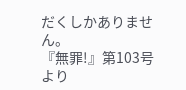だくしかありません。
『無罪!』第103号より